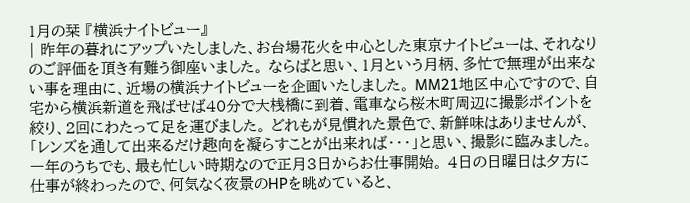1月の栞 『横浜ナイトビュー』
| 昨年の暮れにアップいたしました、お台場花火を中心とした東京ナイトビューは、それなりのご評価を頂き有難う御座いました。 ならばと思い、1月という月柄、多忙で無理が出来ない事を理由に、近場の横浜ナイトビューを企画いたしました。 MM21地区中心ですので、自宅から横浜新道を飛ばせば40分で大桟橋に到着、電車なら桜木町周辺に撮影ポイントを絞り、2回にわたって足を運びました。 どれもが見慣れた景色で、新鮮味はありませんが、「レンズを通して出来るだけ趣向を凝らすことが出来れば・・・」と思い、撮影に臨みました。 一年のうちでも、最も忙しい時期なので正月3日からお仕事開始。 4日の日曜日は夕方に仕事が終わったので、何気なく夜景のHPを眺めていると、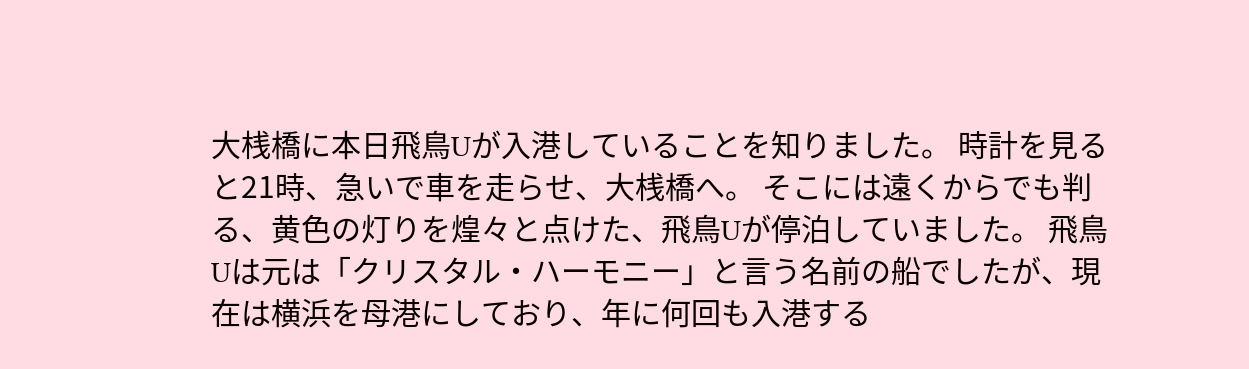大桟橋に本日飛鳥Uが入港していることを知りました。 時計を見ると21時、急いで車を走らせ、大桟橋へ。 そこには遠くからでも判る、黄色の灯りを煌々と点けた、飛鳥Uが停泊していました。 飛鳥Uは元は「クリスタル・ハーモニー」と言う名前の船でしたが、現在は横浜を母港にしており、年に何回も入港する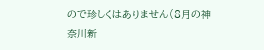ので珍しくはありません(8月の神奈川新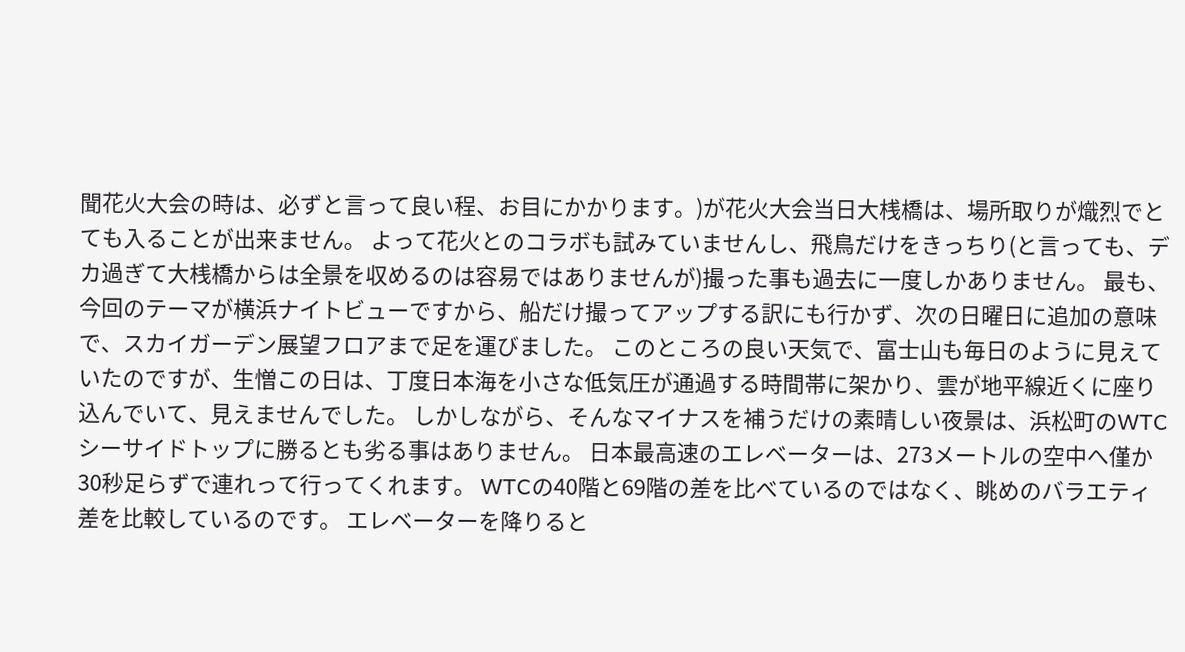聞花火大会の時は、必ずと言って良い程、お目にかかります。)が花火大会当日大桟橋は、場所取りが熾烈でとても入ることが出来ません。 よって花火とのコラボも試みていませんし、飛鳥だけをきっちり(と言っても、デカ過ぎて大桟橋からは全景を収めるのは容易ではありませんが)撮った事も過去に一度しかありません。 最も、今回のテーマが横浜ナイトビューですから、船だけ撮ってアップする訳にも行かず、次の日曜日に追加の意味で、スカイガーデン展望フロアまで足を運びました。 このところの良い天気で、富士山も毎日のように見えていたのですが、生憎この日は、丁度日本海を小さな低気圧が通過する時間帯に架かり、雲が地平線近くに座り込んでいて、見えませんでした。 しかしながら、そんなマイナスを補うだけの素晴しい夜景は、浜松町のWTCシーサイドトップに勝るとも劣る事はありません。 日本最高速のエレベーターは、273メートルの空中へ僅か30秒足らずで連れって行ってくれます。 WTCの40階と69階の差を比べているのではなく、眺めのバラエティ差を比較しているのです。 エレベーターを降りると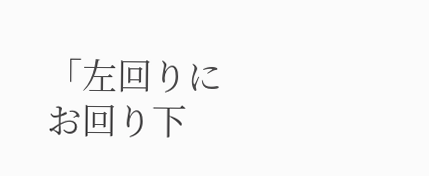「左回りにお回り下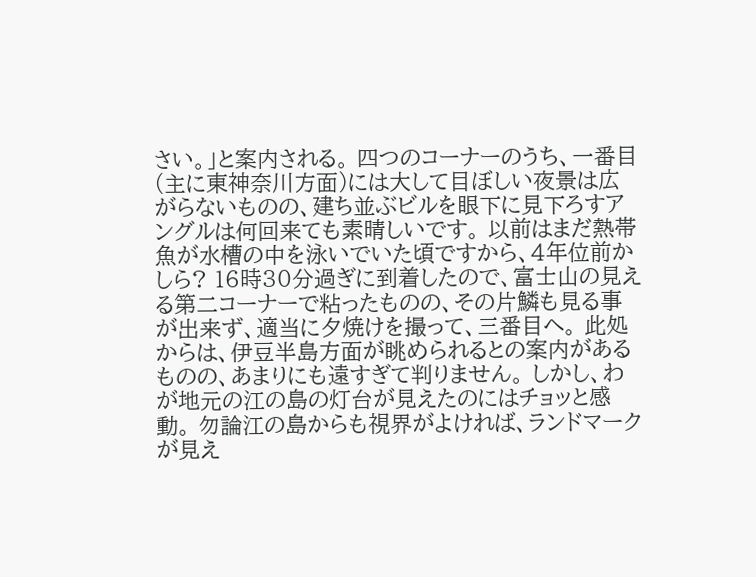さい。」と案内される。 四つのコーナーのうち、一番目(主に東神奈川方面)には大して目ぼしい夜景は広がらないものの、建ち並ぶビルを眼下に見下ろすアングルは何回来ても素晴しいです。 以前はまだ熱帯魚が水槽の中を泳いでいた頃ですから、4年位前かしら? 16時30分過ぎに到着したので、富士山の見える第二コーナーで粘ったものの、その片鱗も見る事が出来ず、適当に夕焼けを撮って、三番目へ。 此処からは、伊豆半島方面が眺められるとの案内があるものの、あまりにも遠すぎて判りません。 しかし、わが地元の江の島の灯台が見えたのにはチョッと感動。 勿論江の島からも視界がよければ、ランドマークが見え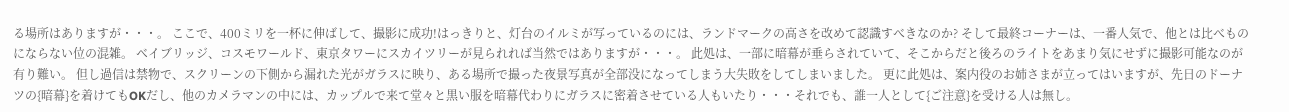る場所はありますが・・・。 ここで、400ミリを一杯に伸ばして、撮影に成功!はっきりと、灯台のイルミが写っているのには、ランドマークの高さを改めて認識すべきなのか? そして最終コーナーは、一番人気で、他とは比べものにならない位の混雑。 ベイブリッジ、コスモワールド、東京タワーにスカイツリーが見られれば当然ではありますが・・・。 此処は、一部に暗幕が垂らされていて、そこからだと後ろのライトをあまり気にせずに撮影可能なのが有り難い。 但し過信は禁物で、スクリーンの下側から漏れた光がガラスに映り、ある場所で撮った夜景写真が全部没になってしまう大失敗をしてしまいました。 更に此処は、案内役のお姉さまが立ってはいますが、先日のドーナツの{暗幕}を着けてもOKだし、他のカメラマンの中には、カップルで来て堂々と黒い服を暗幕代わりにガラスに密着させている人もいたり・・・それでも、誰一人として{ご注意}を受ける人は無し。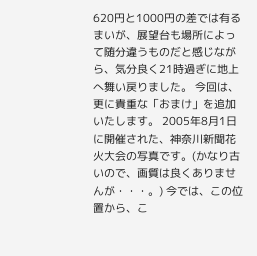620円と1000円の差では有るまいが、展望台も場所によって随分違うものだと感じながら、気分良く21時過ぎに地上へ舞い戻りました。 今回は、更に貴重な「おまけ」を追加いたします。 2005年8月1日に開催された、神奈川新聞花火大会の写真です。(かなり古いので、画質は良くありませんが・・・。) 今では、この位置から、こ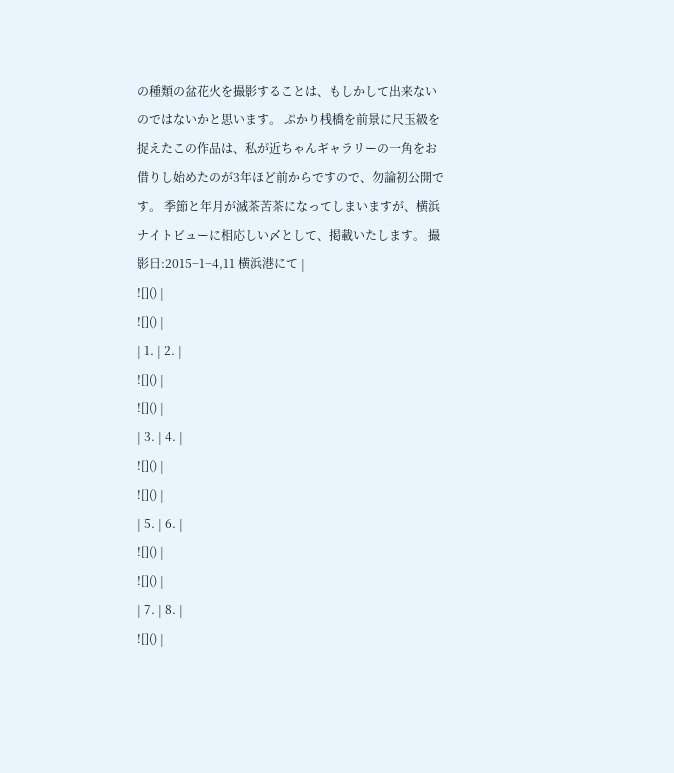の種類の盆花火を撮影することは、もしかして出来ないのではないかと思います。 ぷかり桟橋を前景に尺玉級を捉えたこの作品は、私が近ちゃんギャラリーの一角をお借りし始めたのが3年ほど前からですので、勿論初公開です。 季節と年月が滅茶苦茶になってしまいますが、横浜ナイトビューに相応しい〆として、掲載いたします。 撮影日:2015−1−4,11 横浜港にて |
![]() |
![]() |
| 1. | 2. |
![]() |
![]() |
| 3. | 4. |
![]() |
![]() |
| 5. | 6. |
![]() |
![]() |
| 7. | 8. |
![]() |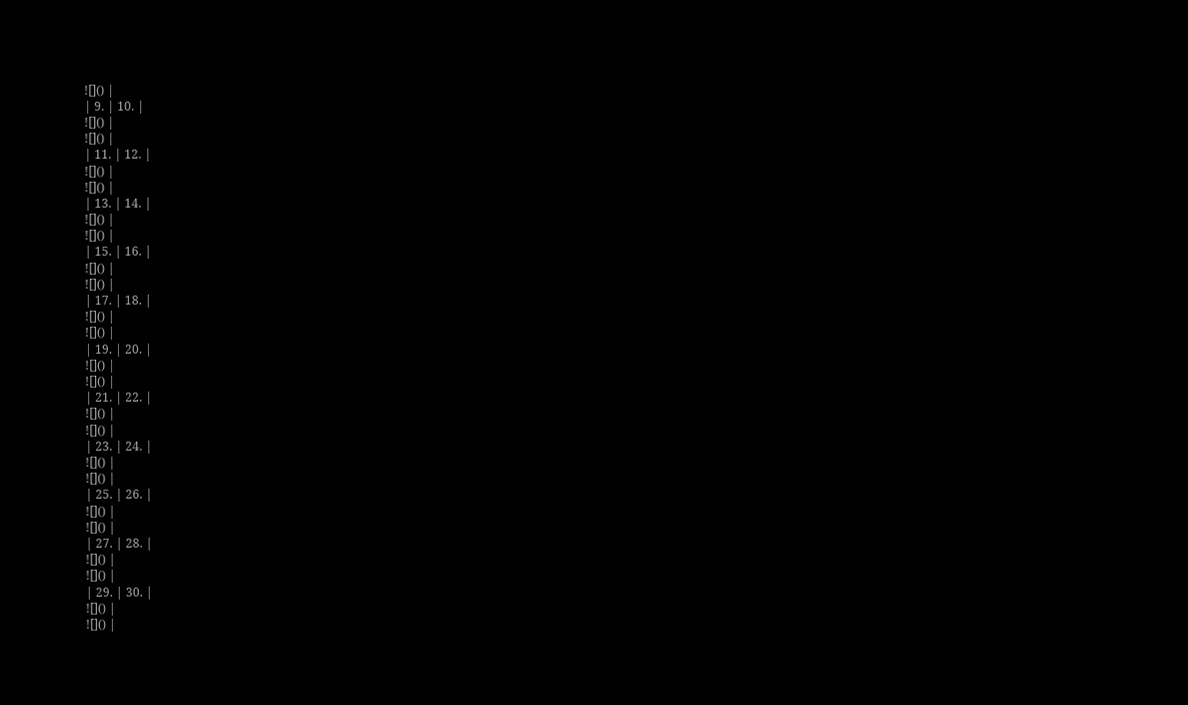![]() |
| 9. | 10. |
![]() |
![]() |
| 11. | 12. |
![]() |
![]() |
| 13. | 14. |
![]() |
![]() |
| 15. | 16. |
![]() |
![]() |
| 17. | 18. |
![]() |
![]() |
| 19. | 20. |
![]() |
![]() |
| 21. | 22. |
![]() |
![]() |
| 23. | 24. |
![]() |
![]() |
| 25. | 26. |
![]() |
![]() |
| 27. | 28. |
![]() |
![]() |
| 29. | 30. |
![]() |
![]() |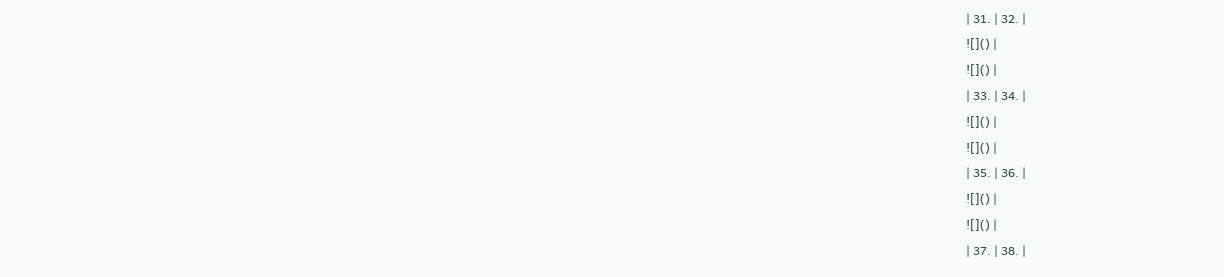| 31. | 32. |
![]() |
![]() |
| 33. | 34. |
![]() |
![]() |
| 35. | 36. |
![]() |
![]() |
| 37. | 38. |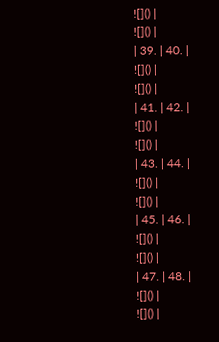![]() |
![]() |
| 39. | 40. |
![]() |
![]() |
| 41. | 42. |
![]() |
![]() |
| 43. | 44. |
![]() |
![]() |
| 45. | 46. |
![]() |
![]() |
| 47. | 48. |
![]() |
![]() |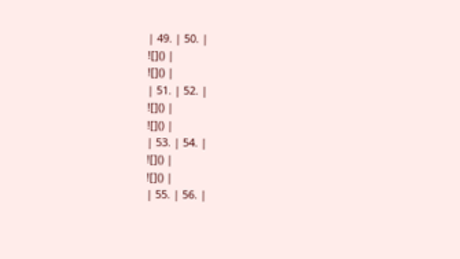| 49. | 50. |
![]() |
![]() |
| 51. | 52. |
![]() |
![]() |
| 53. | 54. |
![]() |
![]() |
| 55. | 56. |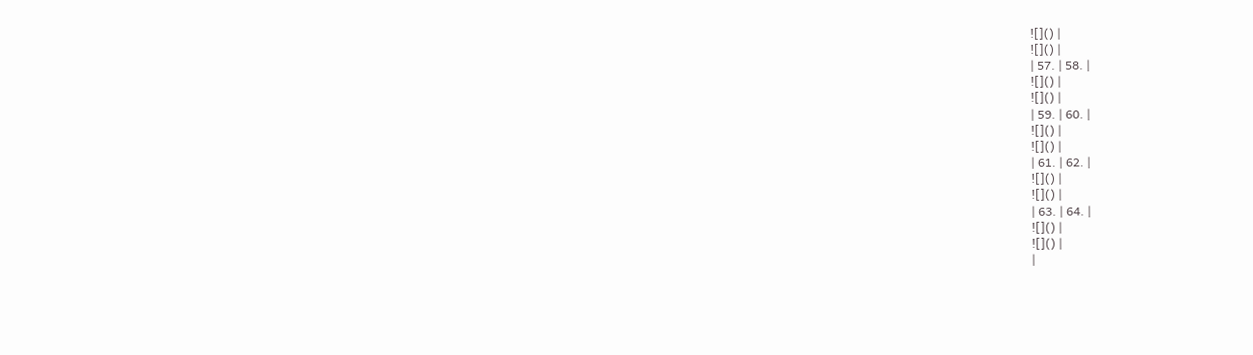![]() |
![]() |
| 57. | 58. |
![]() |
![]() |
| 59. | 60. |
![]() |
![]() |
| 61. | 62. |
![]() |
![]() |
| 63. | 64. |
![]() |
![]() |
|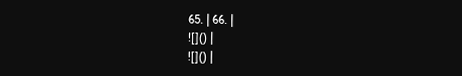65. | 66. |
![]() |
![]() |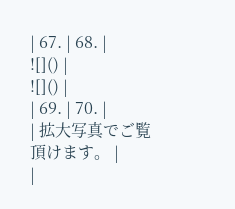| 67. | 68. |
![]() |
![]() |
| 69. | 70. |
| 拡大写真でご覧頂けます。 |
|